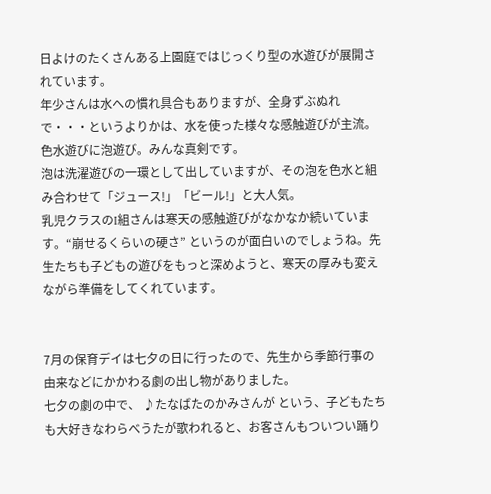日よけのたくさんある上園庭ではじっくり型の水遊びが展開されています。
年少さんは水への慣れ具合もありますが、全身ずぶぬれで・・・というよりかは、水を使った様々な感触遊びが主流。色水遊びに泡遊び。みんな真剣です。
泡は洗濯遊びの一環として出していますが、その泡を色水と組み合わせて「ジュース!」「ビール!」と大人気。
乳児クラスのI組さんは寒天の感触遊びがなかなか続いています。“崩せるくらいの硬さ” というのが面白いのでしょうね。先生たちも子どもの遊びをもっと深めようと、寒天の厚みも変えながら準備をしてくれています。


7月の保育デイは七夕の日に行ったので、先生から季節行事の由来などにかかわる劇の出し物がありました。
七夕の劇の中で、 ♪たなばたのかみさんが という、子どもたちも大好きなわらべうたが歌われると、お客さんもついつい踊り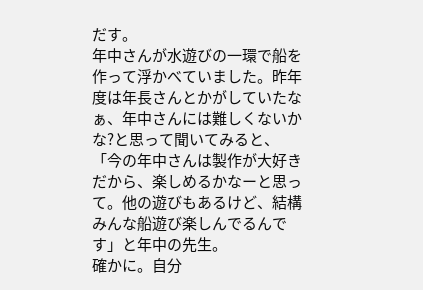だす。
年中さんが水遊びの一環で船を作って浮かべていました。昨年度は年長さんとかがしていたなぁ、年中さんには難しくないかな?と思って聞いてみると、「今の年中さんは製作が大好きだから、楽しめるかなーと思って。他の遊びもあるけど、結構みんな船遊び楽しんでるんです」と年中の先生。
確かに。自分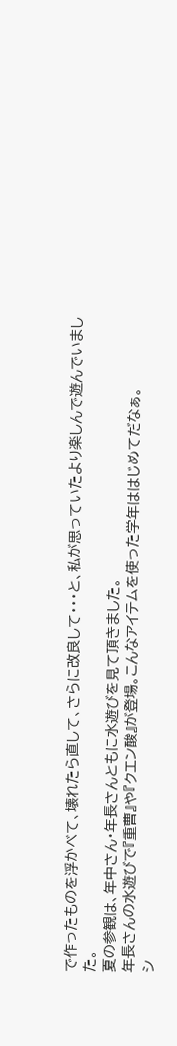で作ったものを浮かべて、壊れたら直して、さらに改良して・・・と、私が思っていたより楽しんで遊んでいました。
夏の参観は、年中さん・年長さんともに水遊びを見て頂きました。
年長さんの水遊びで『重曹』や『クエン酸』が登場。こんなアイテムを使った学年ははじめてだなぁ。
シ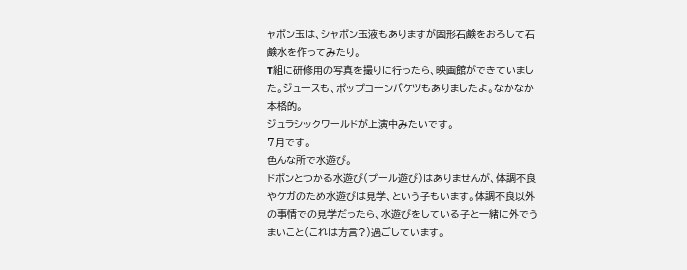ャボン玉は、シャボン玉液もありますが固形石鹸をおろして石鹸水を作ってみたり。
T組に研修用の写真を撮りに行ったら、映画館ができていました。ジュースも、ポップコーンバケツもありましたよ。なかなか本格的。
ジュラシックワールドが上演中みたいです。
7月です。
色んな所で水遊び。
ドボンとつかる水遊び(プール遊び)はありませんが、体調不良やケガのため水遊びは見学、という子もいます。体調不良以外の事情での見学だったら、水遊びをしている子と一緒に外でうまいこと(これは方言?)過ごしています。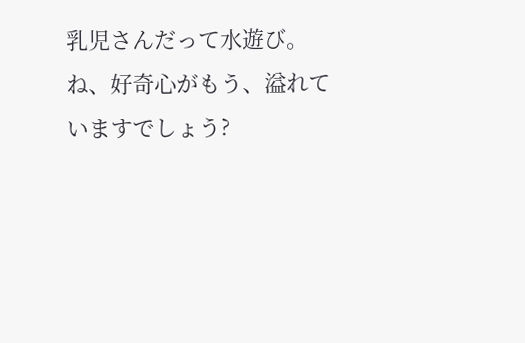乳児さんだって水遊び。
ね、好奇心がもう、溢れていますでしょう?